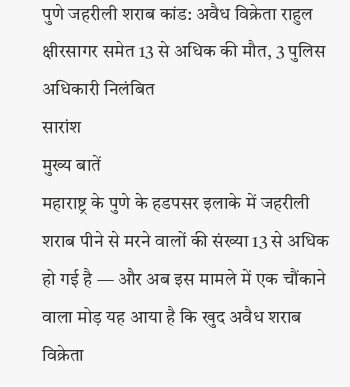पुणे जहरीली शराब कांड: अवैध विक्रेता राहुल क्षीरसागर समेत 13 से अधिक की मौत, 3 पुलिस अधिकारी निलंबित
सारांश
मुख्य बातें
महाराष्ट्र के पुणे के हडपसर इलाके में जहरीली शराब पीने से मरने वालों की संख्या 13 से अधिक हो गई है — और अब इस मामले में एक चौंकाने वाला मोड़ यह आया है कि खुद अवैध शराब विक्रेता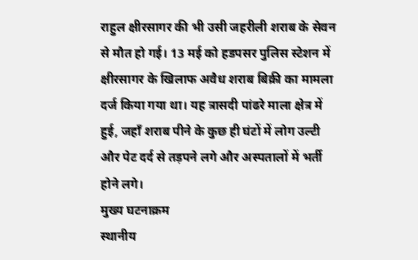राहुल क्षीरसागर की भी उसी जहरीली शराब के सेवन से मौत हो गई। 13 मई को हडपसर पुलिस स्टेशन में क्षीरसागर के खिलाफ अवैध शराब बिक्री का मामला दर्ज किया गया था। यह त्रासदी पांढरे माला क्षेत्र में हुई, जहाँ शराब पीने के कुछ ही घंटों में लोग उल्टी और पेट दर्द से तड़पने लगे और अस्पतालों में भर्ती होने लगे।
मुख्य घटनाक्रम
स्थानीय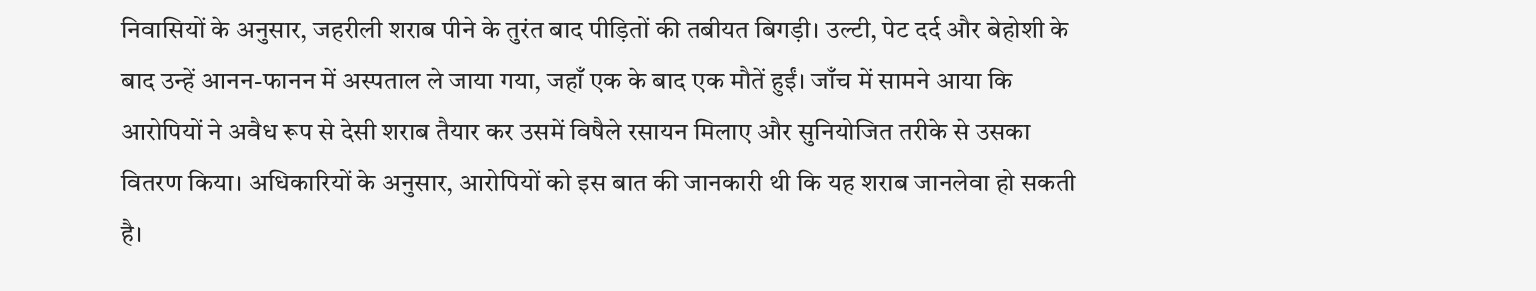निवासियों के अनुसार, जहरीली शराब पीने के तुरंत बाद पीड़ितों की तबीयत बिगड़ी। उल्टी, पेट दर्द और बेहोशी के बाद उन्हें आनन-फानन में अस्पताल ले जाया गया, जहाँ एक के बाद एक मौतें हुईं। जाँच में सामने आया कि आरोपियों ने अवैध रूप से देसी शराब तैयार कर उसमें विषैले रसायन मिलाए और सुनियोजित तरीके से उसका वितरण किया। अधिकारियों के अनुसार, आरोपियों को इस बात की जानकारी थी कि यह शराब जानलेवा हो सकती है।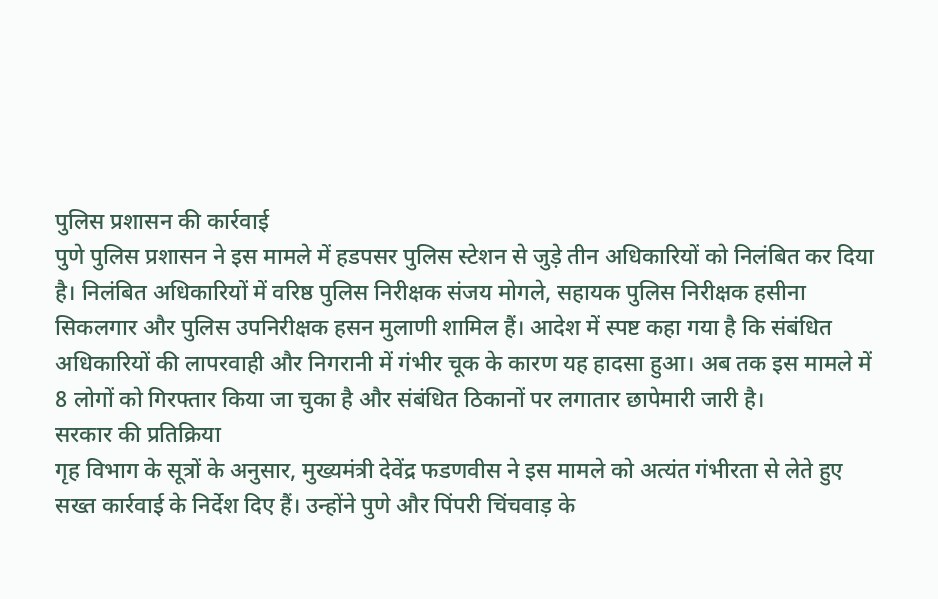पुलिस प्रशासन की कार्रवाई
पुणे पुलिस प्रशासन ने इस मामले में हडपसर पुलिस स्टेशन से जुड़े तीन अधिकारियों को निलंबित कर दिया है। निलंबित अधिकारियों में वरिष्ठ पुलिस निरीक्षक संजय मोगले, सहायक पुलिस निरीक्षक हसीना सिकलगार और पुलिस उपनिरीक्षक हसन मुलाणी शामिल हैं। आदेश में स्पष्ट कहा गया है कि संबंधित अधिकारियों की लापरवाही और निगरानी में गंभीर चूक के कारण यह हादसा हुआ। अब तक इस मामले में 8 लोगों को गिरफ्तार किया जा चुका है और संबंधित ठिकानों पर लगातार छापेमारी जारी है।
सरकार की प्रतिक्रिया
गृह विभाग के सूत्रों के अनुसार, मुख्यमंत्री देवेंद्र फडणवीस ने इस मामले को अत्यंत गंभीरता से लेते हुए सख्त कार्रवाई के निर्देश दिए हैं। उन्होंने पुणे और पिंपरी चिंचवाड़ के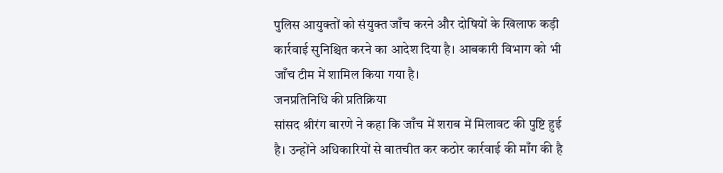पुलिस आयुक्तों को संयुक्त जाँच करने और दोषियों के खिलाफ कड़ी कार्रवाई सुनिश्चित करने का आदेश दिया है। आबकारी विभाग को भी जाँच टीम में शामिल किया गया है।
जनप्रतिनिधि की प्रतिक्रिया
सांसद श्रीरंग बारणे ने कहा कि जाँच में शराब में मिलावट की पुष्टि हुई है। उन्होंने अधिकारियों से बातचीत कर कठोर कार्रवाई की माँग की है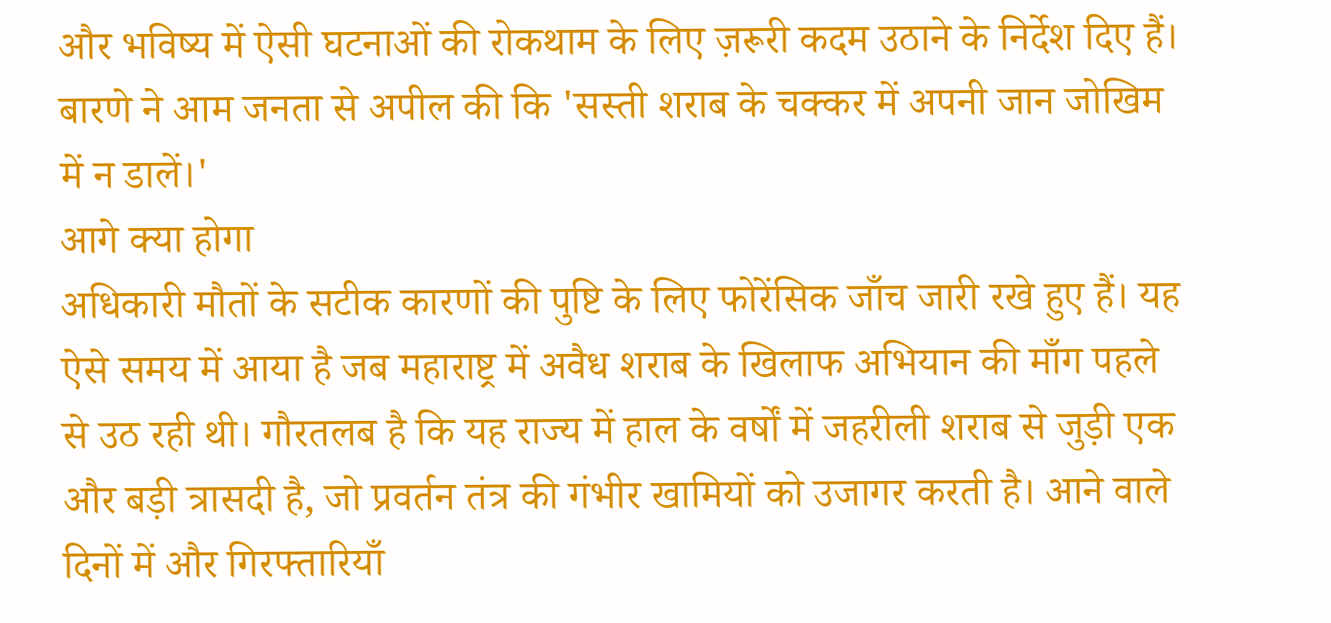और भविष्य में ऐसी घटनाओं की रोकथाम के लिए ज़रूरी कदम उठाने के निर्देश दिए हैं। बारणे ने आम जनता से अपील की कि 'सस्ती शराब के चक्कर में अपनी जान जोखिम में न डालें।'
आगे क्या होगा
अधिकारी मौतों के सटीक कारणों की पुष्टि के लिए फोरेंसिक जाँच जारी रखे हुए हैं। यह ऐसे समय में आया है जब महाराष्ट्र में अवैध शराब के खिलाफ अभियान की माँग पहले से उठ रही थी। गौरतलब है कि यह राज्य में हाल के वर्षों में जहरीली शराब से जुड़ी एक और बड़ी त्रासदी है, जो प्रवर्तन तंत्र की गंभीर खामियों को उजागर करती है। आने वाले दिनों में और गिरफ्तारियाँ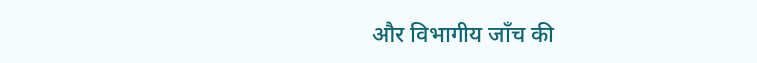और विभागीय जाँच की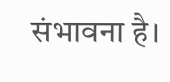संभावना है।